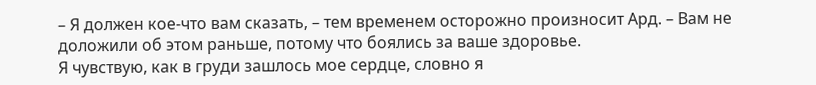– Я должен кое-что вам сказать, – тем временем осторожно произносит Ард. – Вам не доложили об этом раньше, потому что боялись за ваше здоровье.
Я чувствую, как в груди зашлось мое сердце, словно я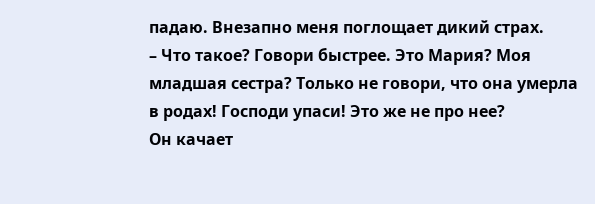падаю. Внезапно меня поглощает дикий страх.
– Что такое? Говори быстрее. Это Мария? Моя младшая сестра? Только не говори, что она умерла в родах! Господи упаси! Это же не про нее?
Он качает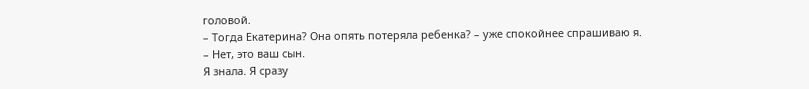головой.
– Тогда Екатерина? Она опять потеряла ребенка? – уже спокойнее спрашиваю я.
– Нет, это ваш сын.
Я знала. Я сразу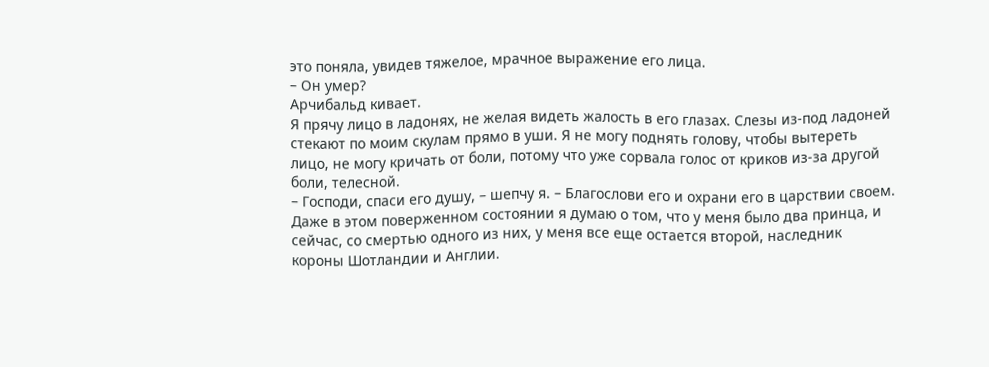это поняла, увидев тяжелое, мрачное выражение его лица.
– Он умер?
Арчибальд кивает.
Я прячу лицо в ладонях, не желая видеть жалость в его глазах. Слезы из-под ладоней стекают по моим скулам прямо в уши. Я не могу поднять голову, чтобы вытереть лицо, не могу кричать от боли, потому что уже сорвала голос от криков из-за другой боли, телесной.
– Господи, спаси его душу, – шепчу я. – Благослови его и охрани его в царствии своем.
Даже в этом поверженном состоянии я думаю о том, что у меня было два принца, и сейчас, со смертью одного из них, у меня все еще остается второй, наследник короны Шотландии и Англии.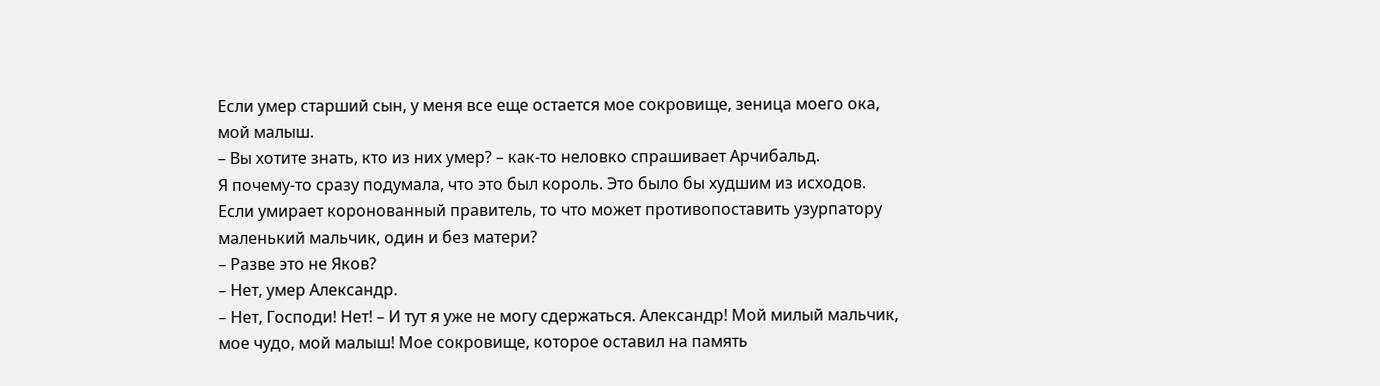Если умер старший сын, у меня все еще остается мое сокровище, зеница моего ока, мой малыш.
– Вы хотите знать, кто из них умер? – как-то неловко спрашивает Арчибальд.
Я почему-то сразу подумала, что это был король. Это было бы худшим из исходов. Если умирает коронованный правитель, то что может противопоставить узурпатору маленький мальчик, один и без матери?
– Разве это не Яков?
– Нет, умер Александр.
– Нет, Господи! Нет! – И тут я уже не могу сдержаться. Александр! Мой милый мальчик, мое чудо, мой малыш! Мое сокровище, которое оставил на память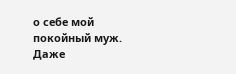о себе мой покойный муж. Даже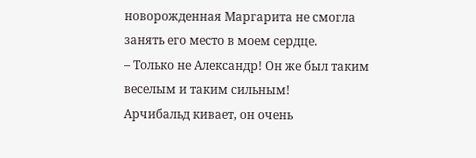новорожденная Маргарита не смогла занять его место в моем сердце.
– Только не Александр! Он же был таким веселым и таким сильным!
Арчибальд кивает, он очень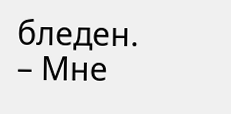бледен.
– Мне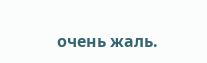очень жаль.